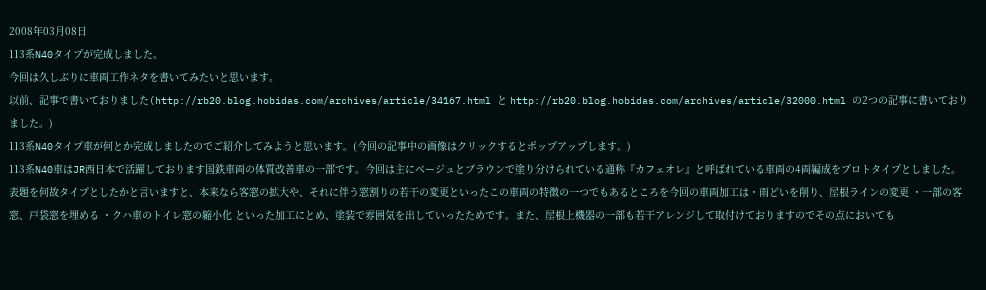2008年03月08日
113系N40タイプが完成しました。
今回は久しぶりに車両工作ネタを書いてみたいと思います。
以前、記事で書いておりました(http://rb20.blog.hobidas.com/archives/article/34167.html と http://rb20.blog.hobidas.com/archives/article/32000.html の2つの記事に書いておりました。)
113系N40タイプ車が何とか完成しましたのでご紹介してみようと思います。(今回の記事中の画像はクリックするとポップアップします。)
113系N40車はJR西日本で活躍しております国鉄車両の体質改善車の一部です。今回は主にベージュとブラウンで塗り分けられている通称『カフェオレ』と呼ばれている車両の4両編成をプロトタイプとしました。
表題を何故タイプとしたかと言いますと、本来なら客窓の拡大や、それに伴う窓割りの若干の変更といったこの車両の特徴の一つでもあるところを今回の車両加工は・雨どいを削り、屋根ラインの変更 ・一部の客窓、戸袋窓を埋める ・クハ車のトイレ窓の縮小化 といった加工にとめ、塗装で雰囲気を出していったためです。また、屋根上機器の一部も若干アレンジして取付けておりますのでその点においても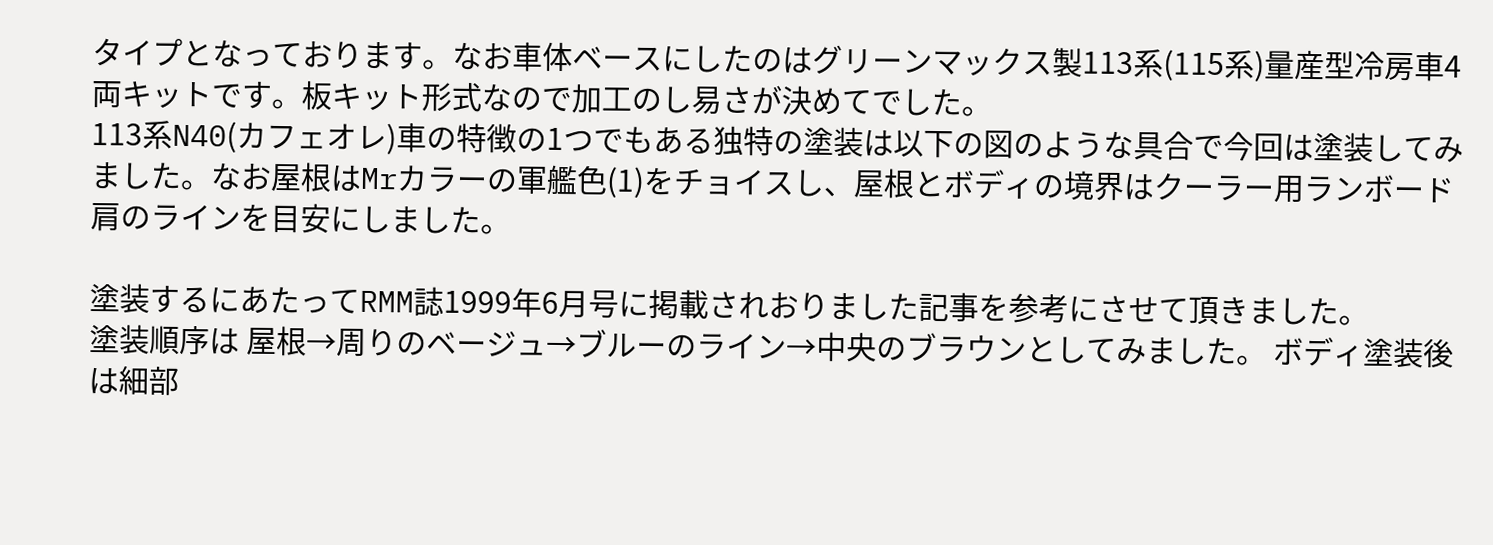タイプとなっております。なお車体ベースにしたのはグリーンマックス製113系(115系)量産型冷房車4両キットです。板キット形式なので加工のし易さが決めてでした。
113系N40(カフェオレ)車の特徴の1つでもある独特の塗装は以下の図のような具合で今回は塗装してみました。なお屋根はMrカラーの軍艦色(1)をチョイスし、屋根とボディの境界はクーラー用ランボード肩のラインを目安にしました。

塗装するにあたってRMM誌1999年6月号に掲載されおりました記事を参考にさせて頂きました。
塗装順序は 屋根→周りのベージュ→ブルーのライン→中央のブラウンとしてみました。 ボディ塗装後は細部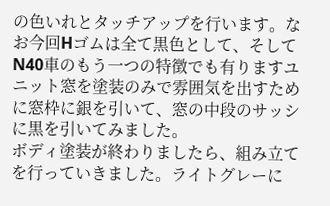の色いれとタッチアップを行います。なお今回Hゴムは全て黒色として、そしてN40車のもう一つの特徴でも有りますユニット窓を塗装のみで雰囲気を出すために窓枠に銀を引いて、窓の中段のサッシに黒を引いてみました。
ボディ塗装が終わりましたら、組み立てを行っていきました。ライトグレーに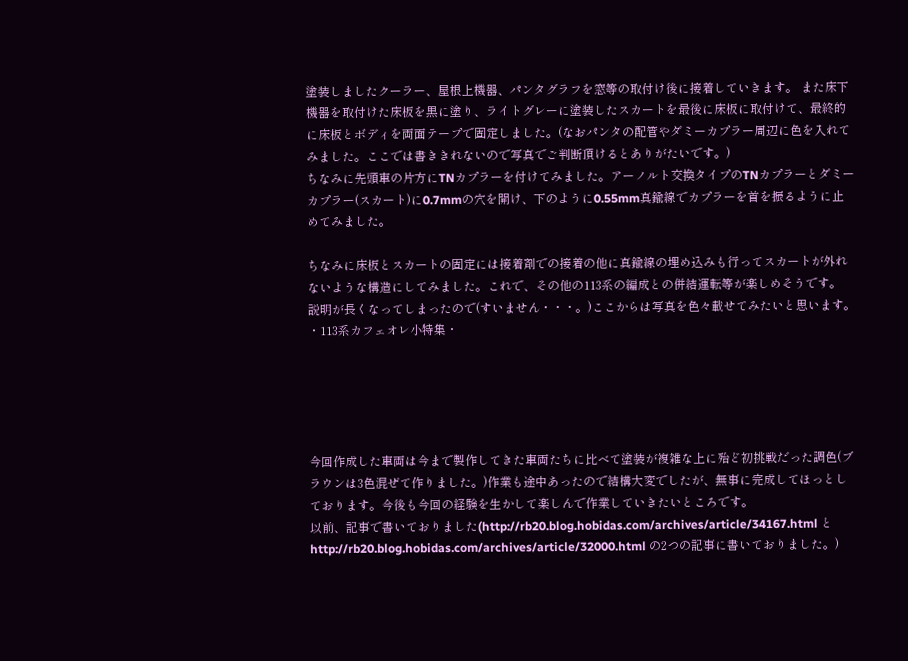塗装しましたクーラー、屋根上機器、パンタグラフを窓等の取付け後に接着していきます。 また床下機器を取付けた床板を黒に塗り、ライトグレーに塗装したスカートを最後に床板に取付けて、最終的に床板とボディを両面テープで固定しました。(なおパンタの配管やダミーカプラー周辺に色を入れてみました。ここでは書ききれないので写真でご判断頂けるとありがたいです。)
ちなみに先頭車の片方にTNカプラーを付けてみました。アーノルト交換タイプのTNカプラーとダミーカプラー(スカート)に0.7mmの穴を開け、下のように0.55mm真鍮線でカプラーを首を振るように止めてみました。

ちなみに床板とスカートの固定には接着剤での接着の他に真鍮線の埋め込みも行ってスカートが外れないような構造にしてみました。これで、その他の113系の編成との併結運転等が楽しめそうです。
説明が長くなってしまったので(すいません・・・。)ここからは写真を色々載せてみたいと思います。
・113系カフェオレ小特集・





今回作成した車両は今まで製作してきた車両たちに比べて塗装が複雑な上に殆ど初挑戦だった調色(ブラウンは3色混ぜて作りました。)作業も途中あったので結構大変でしたが、無事に完成してほっとしております。今後も今回の経験を生かして楽しんで作業していきたいところです。
以前、記事で書いておりました(http://rb20.blog.hobidas.com/archives/article/34167.html と http://rb20.blog.hobidas.com/archives/article/32000.html の2つの記事に書いておりました。)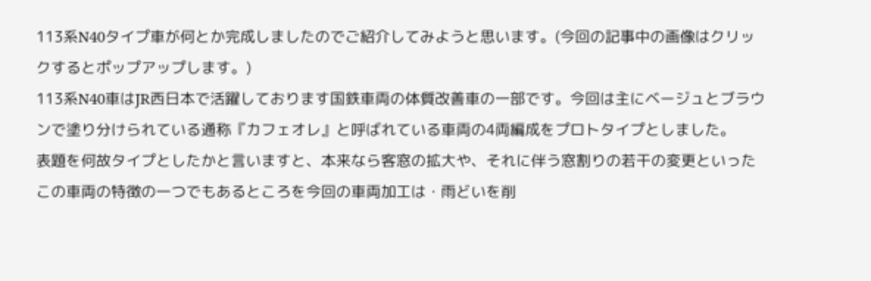113系N40タイプ車が何とか完成しましたのでご紹介してみようと思います。(今回の記事中の画像はクリックするとポップアップします。)
113系N40車はJR西日本で活躍しております国鉄車両の体質改善車の一部です。今回は主にベージュとブラウンで塗り分けられている通称『カフェオレ』と呼ばれている車両の4両編成をプロトタイプとしました。
表題を何故タイプとしたかと言いますと、本来なら客窓の拡大や、それに伴う窓割りの若干の変更といったこの車両の特徴の一つでもあるところを今回の車両加工は・雨どいを削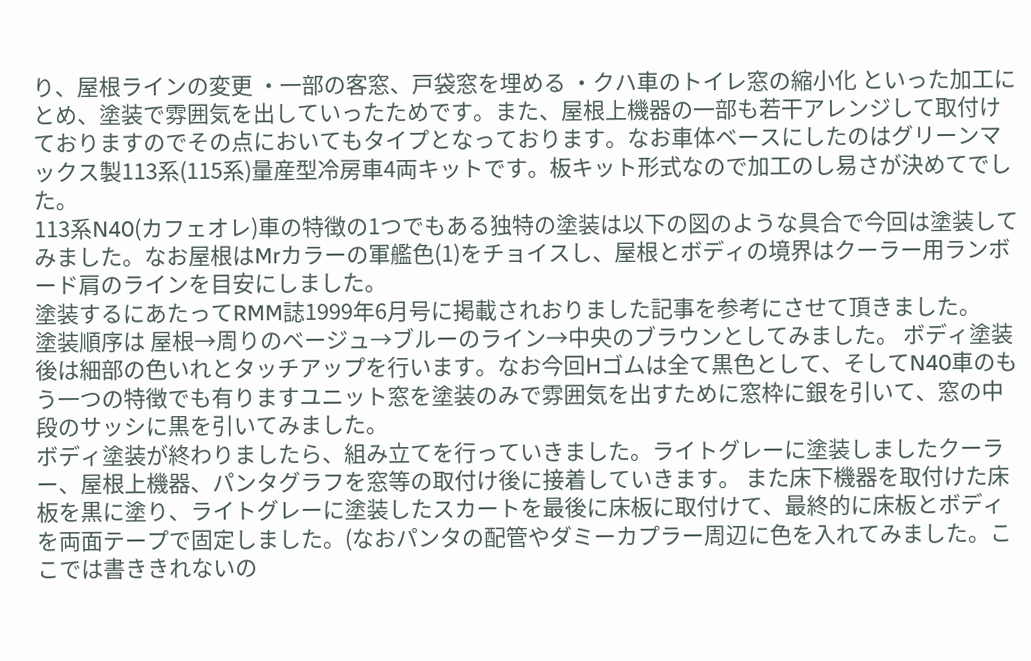り、屋根ラインの変更 ・一部の客窓、戸袋窓を埋める ・クハ車のトイレ窓の縮小化 といった加工にとめ、塗装で雰囲気を出していったためです。また、屋根上機器の一部も若干アレンジして取付けておりますのでその点においてもタイプとなっております。なお車体ベースにしたのはグリーンマックス製113系(115系)量産型冷房車4両キットです。板キット形式なので加工のし易さが決めてでした。
113系N40(カフェオレ)車の特徴の1つでもある独特の塗装は以下の図のような具合で今回は塗装してみました。なお屋根はMrカラーの軍艦色(1)をチョイスし、屋根とボディの境界はクーラー用ランボード肩のラインを目安にしました。
塗装するにあたってRMM誌1999年6月号に掲載されおりました記事を参考にさせて頂きました。
塗装順序は 屋根→周りのベージュ→ブルーのライン→中央のブラウンとしてみました。 ボディ塗装後は細部の色いれとタッチアップを行います。なお今回Hゴムは全て黒色として、そしてN40車のもう一つの特徴でも有りますユニット窓を塗装のみで雰囲気を出すために窓枠に銀を引いて、窓の中段のサッシに黒を引いてみました。
ボディ塗装が終わりましたら、組み立てを行っていきました。ライトグレーに塗装しましたクーラー、屋根上機器、パンタグラフを窓等の取付け後に接着していきます。 また床下機器を取付けた床板を黒に塗り、ライトグレーに塗装したスカートを最後に床板に取付けて、最終的に床板とボディを両面テープで固定しました。(なおパンタの配管やダミーカプラー周辺に色を入れてみました。ここでは書ききれないの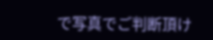で写真でご判断頂け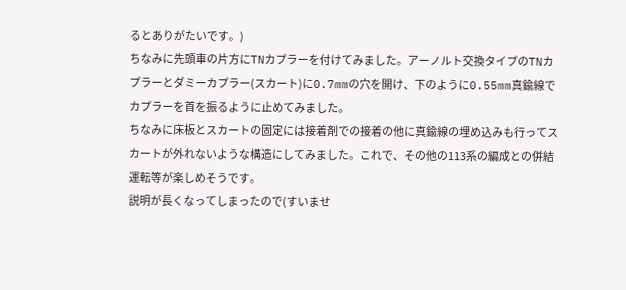るとありがたいです。)
ちなみに先頭車の片方にTNカプラーを付けてみました。アーノルト交換タイプのTNカプラーとダミーカプラー(スカート)に0.7mmの穴を開け、下のように0.55mm真鍮線でカプラーを首を振るように止めてみました。
ちなみに床板とスカートの固定には接着剤での接着の他に真鍮線の埋め込みも行ってスカートが外れないような構造にしてみました。これで、その他の113系の編成との併結運転等が楽しめそうです。
説明が長くなってしまったので(すいませ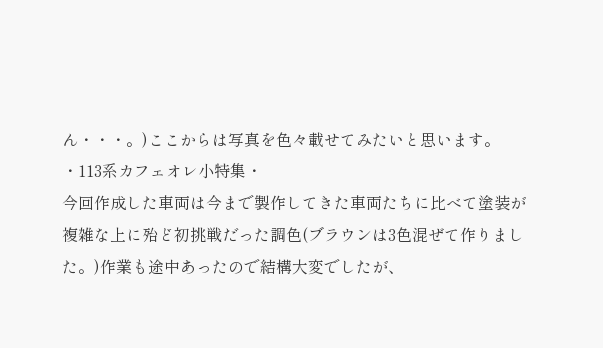ん・・・。)ここからは写真を色々載せてみたいと思います。
・113系カフェオレ小特集・
今回作成した車両は今まで製作してきた車両たちに比べて塗装が複雑な上に殆ど初挑戦だった調色(ブラウンは3色混ぜて作りました。)作業も途中あったので結構大変でしたが、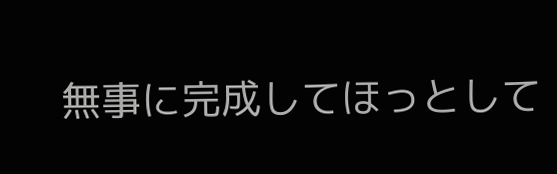無事に完成してほっとして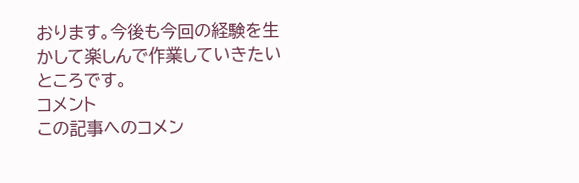おります。今後も今回の経験を生かして楽しんで作業していきたいところです。
コメント
この記事へのコメン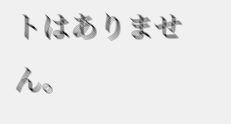トはありません。